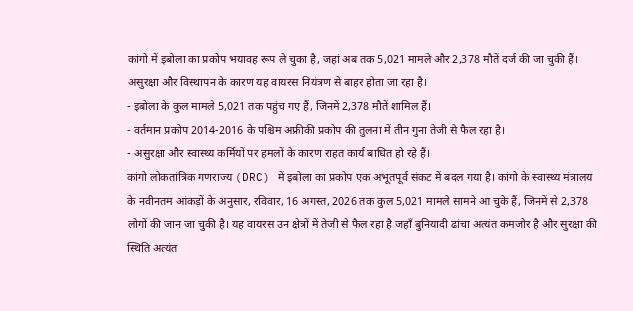कांगो में इबोला का प्रकोप भयावह रूप ले चुका है, जहां अब तक 5,021 मामले और 2,378 मौतें दर्ज की जा चुकी हैं। असुरक्षा और विस्थापन के कारण यह वायरस नियंत्रण से बाहर होता जा रहा है।
- इबोला के कुल मामले 5,021 तक पहुंच गए हैं, जिनमें 2,378 मौतें शामिल हैं।
- वर्तमान प्रकोप 2014-2016 के पश्चिम अफ्रीकी प्रकोप की तुलना में तीन गुना तेजी से फैल रहा है।
- असुरक्षा और स्वास्थ्य कर्मियों पर हमलों के कारण राहत कार्य बाधित हो रहे हैं।
कांगो लोकतांत्रिक गणराज्य (DRC) में इबोला का प्रकोप एक अभूतपूर्व संकट में बदल गया है। कांगो के स्वास्थ्य मंत्रालय के नवीनतम आंकड़ों के अनुसार, रविवार, 16 अगस्त, 2026 तक कुल 5,021 मामले सामने आ चुके हैं, जिनमें से 2,378 लोगों की जान जा चुकी है। यह वायरस उन क्षेत्रों में तेजी से फैल रहा है जहाँ बुनियादी ढांचा अत्यंत कमजोर है और सुरक्षा की स्थिति अत्यंत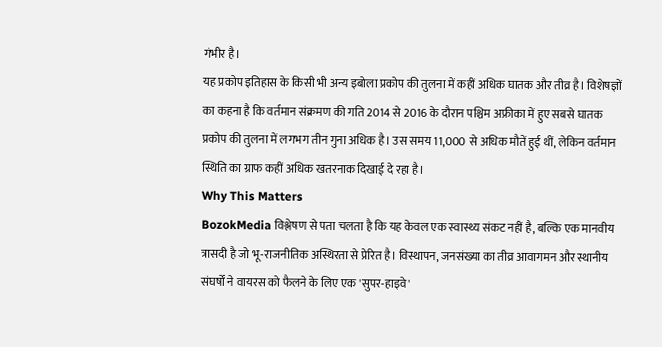गंभीर है।
यह प्रकोप इतिहास के किसी भी अन्य इबोला प्रकोप की तुलना में कहीं अधिक घातक और तीव्र है। विशेषज्ञों का कहना है कि वर्तमान संक्रमण की गति 2014 से 2016 के दौरान पश्चिम अफ्रीका में हुए सबसे घातक प्रकोप की तुलना में लगभग तीन गुना अधिक है। उस समय 11,000 से अधिक मौतें हुई थीं, लेकिन वर्तमान स्थिति का ग्राफ कहीं अधिक खतरनाक दिखाई दे रहा है।
Why This Matters
BozokMedia विश्लेषण से पता चलता है कि यह केवल एक स्वास्थ्य संकट नहीं है, बल्कि एक मानवीय त्रासदी है जो भू-राजनीतिक अस्थिरता से प्रेरित है। विस्थापन, जनसंख्या का तीव्र आवागमन और स्थानीय संघर्षों ने वायरस को फैलने के लिए एक 'सुपर-हाइवे'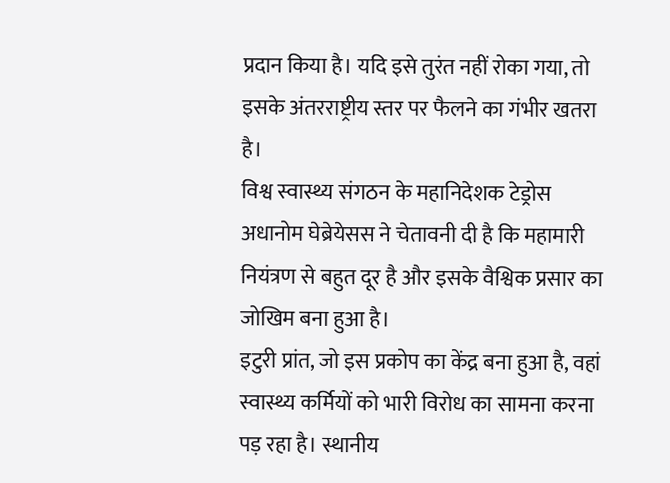प्रदान किया है। यदि इसे तुरंत नहीं रोका गया, तो इसके अंतरराष्ट्रीय स्तर पर फैलने का गंभीर खतरा है।
विश्व स्वास्थ्य संगठन के महानिदेशक टेड्रोस अधानोम घेब्रेयेसस ने चेतावनी दी है कि महामारी नियंत्रण से बहुत दूर है और इसके वैश्विक प्रसार का जोखिम बना हुआ है।
इटुरी प्रांत, जो इस प्रकोप का केंद्र बना हुआ है, वहां स्वास्थ्य कर्मियों को भारी विरोध का सामना करना पड़ रहा है। स्थानीय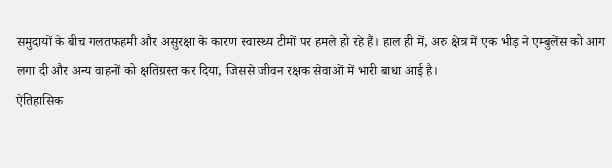समुदायों के बीच गलतफहमी और असुरक्षा के कारण स्वास्थ्य टीमों पर हमले हो रहे हैं। हाल ही में, अरु क्षेत्र में एक भीड़ ने एम्बुलेंस को आग लगा दी और अन्य वाहनों को क्षतिग्रस्त कर दिया, जिससे जीवन रक्षक सेवाओं में भारी बाधा आई है।
ऐतिहासिक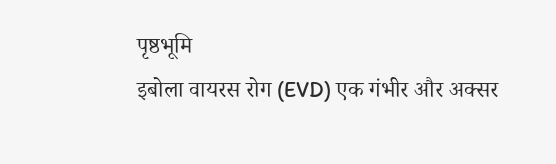पृष्ठभूमि
इबोला वायरस रोग (EVD) एक गंभीर और अक्सर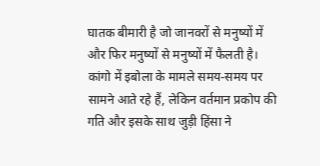घातक बीमारी है जो जानवरों से मनुष्यों में और फिर मनुष्यों से मनुष्यों में फैलती है। कांगो में इबोला के मामले समय-समय पर सामने आते रहे हैं, लेकिन वर्तमान प्रकोप की गति और इसके साथ जुड़ी हिंसा ने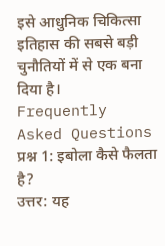इसे आधुनिक चिकित्सा इतिहास की सबसे बड़ी चुनौतियों में से एक बना दिया है।
Frequently Asked Questions
प्रश्न 1: इबोला कैसे फैलता है?
उत्तर: यह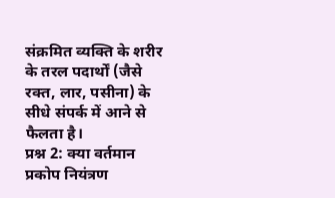संक्रमित व्यक्ति के शरीर के तरल पदार्थों (जैसे रक्त, लार, पसीना) के सीधे संपर्क में आने से फैलता है।
प्रश्न 2: क्या वर्तमान प्रकोप नियंत्रण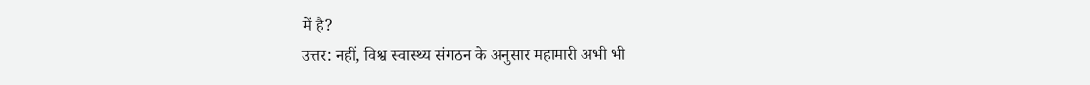में है?
उत्तर: नहीं, विश्व स्वास्थ्य संगठन के अनुसार महामारी अभी भी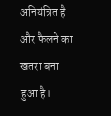अनियंत्रित है और फैलने का खतरा बना हुआ है।